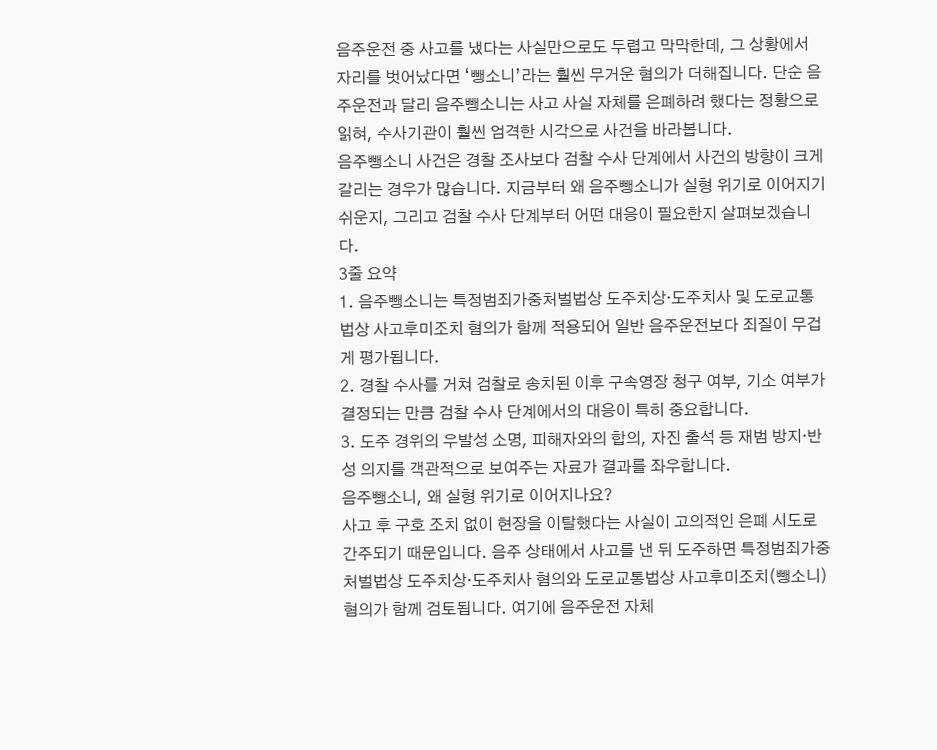음주운전 중 사고를 냈다는 사실만으로도 두렵고 막막한데, 그 상황에서 자리를 벗어났다면 ‘뺑소니’라는 훨씬 무거운 혐의가 더해집니다. 단순 음주운전과 달리 음주뺑소니는 사고 사실 자체를 은폐하려 했다는 정황으로 읽혀, 수사기관이 훨씬 엄격한 시각으로 사건을 바라봅니다.
음주뺑소니 사건은 경찰 조사보다 검찰 수사 단계에서 사건의 방향이 크게 갈리는 경우가 많습니다. 지금부터 왜 음주뺑소니가 실형 위기로 이어지기 쉬운지, 그리고 검찰 수사 단계부터 어떤 대응이 필요한지 살펴보겠습니다.
3줄 요약
1. 음주뺑소니는 특정범죄가중처벌법상 도주치상·도주치사 및 도로교통법상 사고후미조치 혐의가 함께 적용되어 일반 음주운전보다 죄질이 무겁게 평가됩니다.
2. 경찰 수사를 거쳐 검찰로 송치된 이후 구속영장 청구 여부, 기소 여부가 결정되는 만큼 검찰 수사 단계에서의 대응이 특히 중요합니다.
3. 도주 경위의 우발성 소명, 피해자와의 합의, 자진 출석 등 재범 방지·반성 의지를 객관적으로 보여주는 자료가 결과를 좌우합니다.
음주뺑소니, 왜 실형 위기로 이어지나요?
사고 후 구호 조치 없이 현장을 이탈했다는 사실이 고의적인 은폐 시도로 간주되기 때문입니다. 음주 상태에서 사고를 낸 뒤 도주하면 특정범죄가중처벌법상 도주치상·도주치사 혐의와 도로교통법상 사고후미조치(뺑소니) 혐의가 함께 검토됩니다. 여기에 음주운전 자체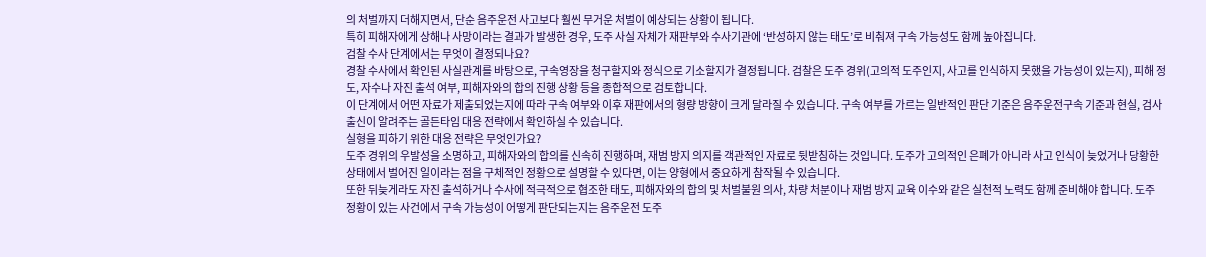의 처벌까지 더해지면서, 단순 음주운전 사고보다 훨씬 무거운 처벌이 예상되는 상황이 됩니다.
특히 피해자에게 상해나 사망이라는 결과가 발생한 경우, 도주 사실 자체가 재판부와 수사기관에 ‘반성하지 않는 태도’로 비춰져 구속 가능성도 함께 높아집니다.
검찰 수사 단계에서는 무엇이 결정되나요?
경찰 수사에서 확인된 사실관계를 바탕으로, 구속영장을 청구할지와 정식으로 기소할지가 결정됩니다. 검찰은 도주 경위(고의적 도주인지, 사고를 인식하지 못했을 가능성이 있는지), 피해 정도, 자수나 자진 출석 여부, 피해자와의 합의 진행 상황 등을 종합적으로 검토합니다.
이 단계에서 어떤 자료가 제출되었는지에 따라 구속 여부와 이후 재판에서의 형량 방향이 크게 달라질 수 있습니다. 구속 여부를 가르는 일반적인 판단 기준은 음주운전구속 기준과 현실, 검사출신이 알려주는 골든타임 대응 전략에서 확인하실 수 있습니다.
실형을 피하기 위한 대응 전략은 무엇인가요?
도주 경위의 우발성을 소명하고, 피해자와의 합의를 신속히 진행하며, 재범 방지 의지를 객관적인 자료로 뒷받침하는 것입니다. 도주가 고의적인 은폐가 아니라 사고 인식이 늦었거나 당황한 상태에서 벌어진 일이라는 점을 구체적인 정황으로 설명할 수 있다면, 이는 양형에서 중요하게 참작될 수 있습니다.
또한 뒤늦게라도 자진 출석하거나 수사에 적극적으로 협조한 태도, 피해자와의 합의 및 처벌불원 의사, 차량 처분이나 재범 방지 교육 이수와 같은 실천적 노력도 함께 준비해야 합니다. 도주 정황이 있는 사건에서 구속 가능성이 어떻게 판단되는지는 음주운전 도주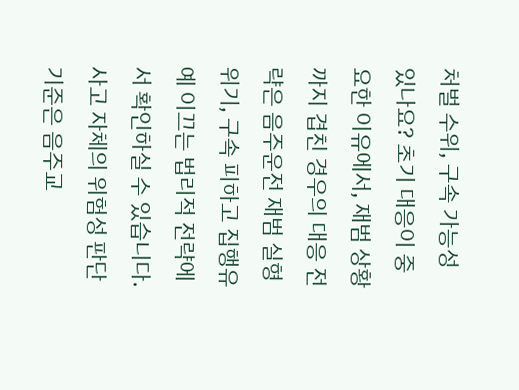처벌 수위, 구속 가능성 있나요? 초기 대응이 중요한 이유에서, 재범 상황까지 겹친 경우의 대응 전략은 음주운전 재범 실형 위기, 구속 피하고 집행유예 이끄는 법리적 전략에서 확인하실 수 있습니다.
사고 자체의 위험성 판단 기준은 음주교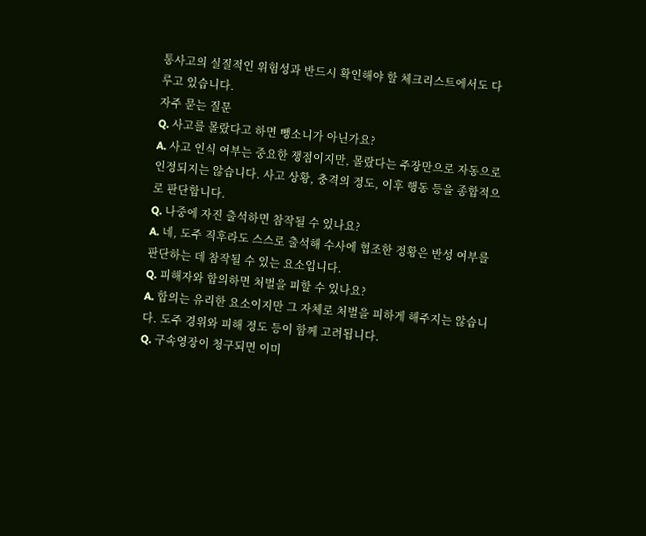통사고의 실질적인 위험성과 반드시 확인해야 할 체크리스트에서도 다루고 있습니다.
자주 묻는 질문
Q. 사고를 몰랐다고 하면 뺑소니가 아닌가요?
A. 사고 인식 여부는 중요한 쟁점이지만, 몰랐다는 주장만으로 자동으로 인정되지는 않습니다. 사고 상황, 충격의 정도, 이후 행동 등을 종합적으로 판단합니다.
Q. 나중에 자진 출석하면 참작될 수 있나요?
A. 네, 도주 직후라도 스스로 출석해 수사에 협조한 정황은 반성 여부를 판단하는 데 참작될 수 있는 요소입니다.
Q. 피해자와 합의하면 처벌을 피할 수 있나요?
A. 합의는 유리한 요소이지만 그 자체로 처벌을 피하게 해주지는 않습니다. 도주 경위와 피해 정도 등이 함께 고려됩니다.
Q. 구속영장이 청구되면 이미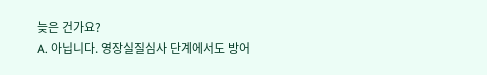늦은 건가요?
A. 아닙니다. 영장실질심사 단계에서도 방어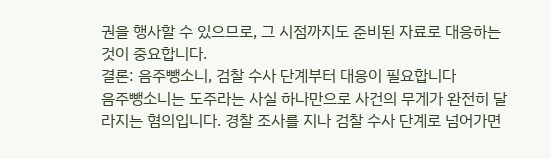권을 행사할 수 있으므로, 그 시점까지도 준비된 자료로 대응하는 것이 중요합니다.
결론: 음주뺑소니, 검찰 수사 단계부터 대응이 필요합니다
음주뺑소니는 도주라는 사실 하나만으로 사건의 무게가 완전히 달라지는 혐의입니다. 경찰 조사를 지나 검찰 수사 단계로 넘어가면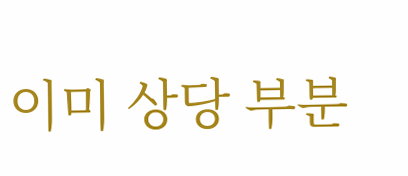이미 상당 부분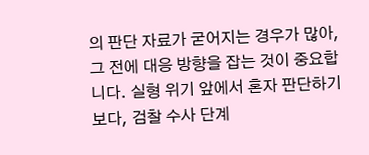의 판단 자료가 굳어지는 경우가 많아, 그 전에 대응 방향을 잡는 것이 중요합니다. 실형 위기 앞에서 혼자 판단하기보다, 검찰 수사 단계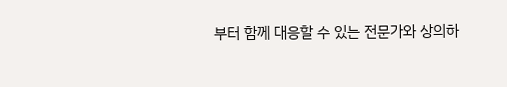부터 함께 대응할 수 있는 전문가와 상의하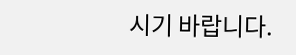시기 바랍니다.